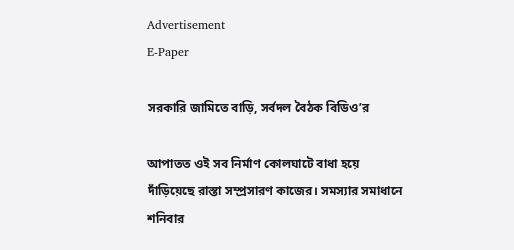Advertisement
E-Paper

সরকারি জামিতে বাড়ি, সর্বদল বৈঠক বিডিও’র

আপাতত ওই সব নির্মাণ কোলঘাটে বাধা হয়ে দাঁড়িয়েছে রাস্তা সম্প্রসারণ কাজের। সমস্যার সমাধানে শনিবার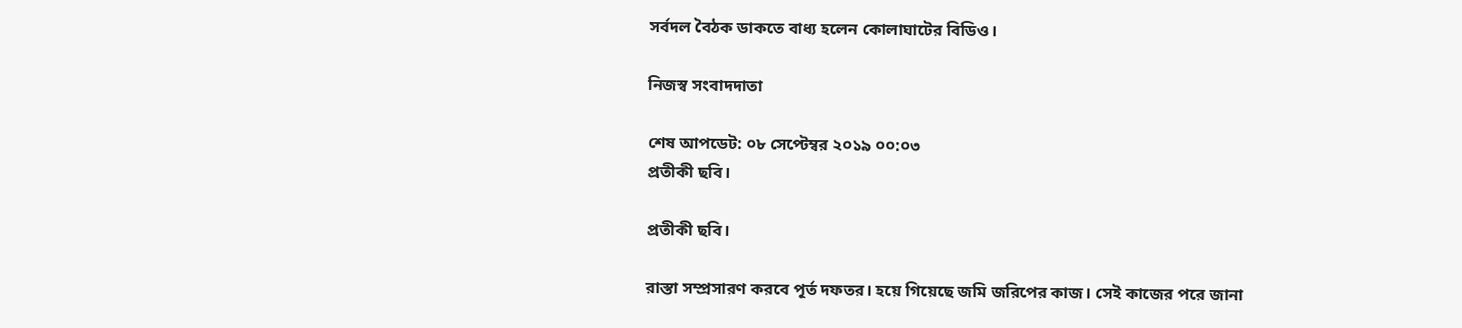সর্বদল বৈঠক ডাকতে বাধ্য হলেন কোলাঘাটের বিডিও।

নিজস্ব সংবাদদাতা

শেষ আপডেট: ০৮ সেপ্টেম্বর ২০১৯ ০০:০৩
প্রতীকী ছবি।

প্রতীকী ছবি।

রাস্তা সম্প্রসারণ করবে পূর্ত দফতর। হয়ে গিয়েছে জমি জরিপের কাজ। সেই কাজের পরে জানা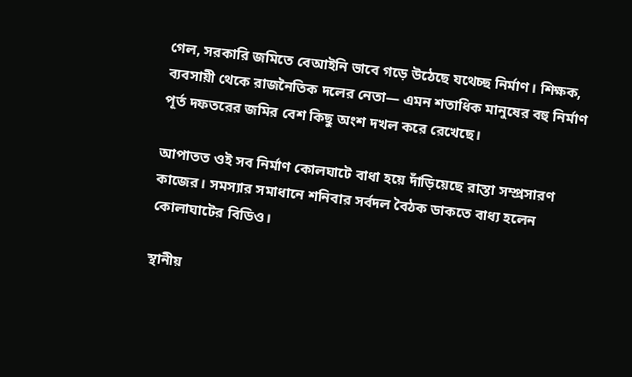গেল, সরকারি জমিতে বেআইনি ভাবে গড়ে উঠেছে যথেচ্ছ নির্মাণ। শিক্ষক, ব্যবসায়ী থেকে রাজনৈতিক দলের নেতা— এমন শতাধিক মানুষের বহু নির্মাণ পূর্ত দফতরের জমির বেশ কিছু অংশ দখল করে রেখেছে।

আপাতত ওই সব নির্মাণ কোলঘাটে বাধা হয়ে দাঁড়িয়েছে রাস্তা সম্প্রসারণ কাজের। সমস্যার সমাধানে শনিবার সর্বদল বৈঠক ডাকতে বাধ্য হলেন কোলাঘাটের বিডিও।

স্থানীয়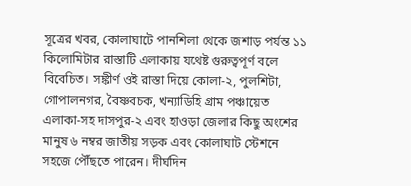সূত্রের খবর, কোলাঘাটে পানশিলা থেকে জশাড় পর্যন্ত ১১ কিলোমিটার রাস্তাটি এলাকায় যথেষ্ট গুরুত্বপূর্ণ বলে বিবেচিত। সঙ্কীর্ণ ওই রাস্তা দিয়ে কোলা-২, পুলশিটা, গোপালনগর, বৈষ্ণবচক, খন্যাডিহি গ্রাম পঞ্চায়েত এলাকা-সহ দাসপুর-২ এবং হাওড়া জেলার কিছু অংশের মানুষ ৬ নম্বর জাতীয় সড়ক এবং কোলাঘাট স্টেশনে সহজে পৌঁছতে পারেন। দীর্ঘদিন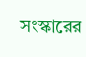সংস্কারের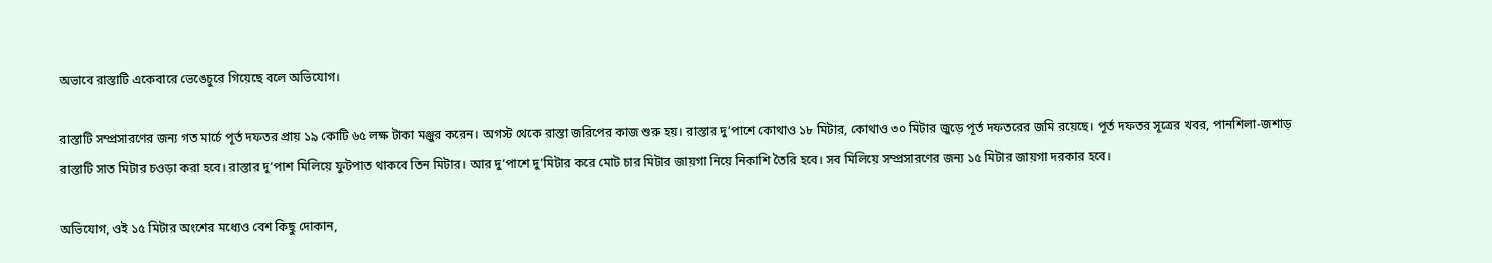অভাবে রাস্তাটি একেবারে ভেঙেচুরে গিয়েছে বলে অভিযোগ।

রাস্তাটি সম্প্রসারণের জন্য গত মার্চে পূর্ত দফতর প্রায় ১৯ কোটি ৬৫ লক্ষ টাকা মঞ্জুর করেন। অগস্ট থেকে রাস্তা জরিপের কাজ শুরু হয়। রাস্তার দু’পাশে কোথাও ১৮ মিটার, কোথাও ৩০ মিটার জুড়ে পূর্ত দফতরের জমি রয়েছে। পূর্ত দফতর সূত্রের খবর, পানশিলা-জশাড় রাস্তাটি সাত মিটার চওড়া করা হবে। রাস্তার দু’পাশ মিলিয়ে ফুটপাত থাকবে তিন মিটার। আর দু’পাশে দু’মিটার করে মোট চার মিটার জায়গা নিয়ে নিকাশি তৈরি হবে। সব মিলিয়ে সম্প্রসারণের জন্য ১৫ মিটার জায়গা দরকার হবে।

অভিযোগ, ওই ১৫ মিটার অংশের মধ্যেও বেশ কিছু দোকান,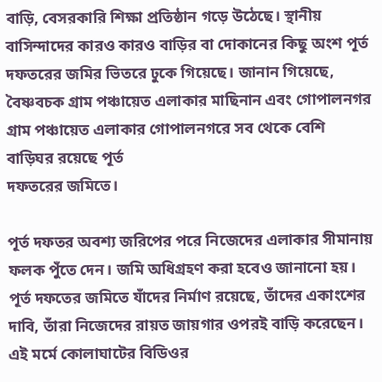বাড়ি, বেসরকারি শিক্ষা প্রতিষ্ঠান গড়ে উঠেছে। স্থানীয় বাসিন্দাদের কারও কারও বাড়ির বা দোকানের কিছু অংশ পূর্ত দফতরের জমির ভিতরে ঢুকে গিয়েছে। জানান গিয়েছে, বৈষ্ণবচক গ্রাম পঞ্চায়েত এলাকার মাছিনান এবং গোপালনগর গ্রাম পঞ্চায়েত এলাকার গোপালনগরে সব থেকে বেশি বাড়িঘর রয়েছে পূর্ত
দফতরের জমিতে।

পূর্ত দফতর অবশ্য জরিপের পরে নিজেদের এলাকার সীমানায় ফলক পুঁতে দেন। জমি অধিগ্রহণ করা হবেও জানানো হয়। পূর্ত দফতের জমিতে যাঁদের নির্মাণ রয়েছে, তাঁদের একাংশের দাবি, তাঁরা নিজেদের রায়ত জায়গার ওপরই বাড়ি করেছেন। এই মর্মে কোলাঘাটের বিডিওর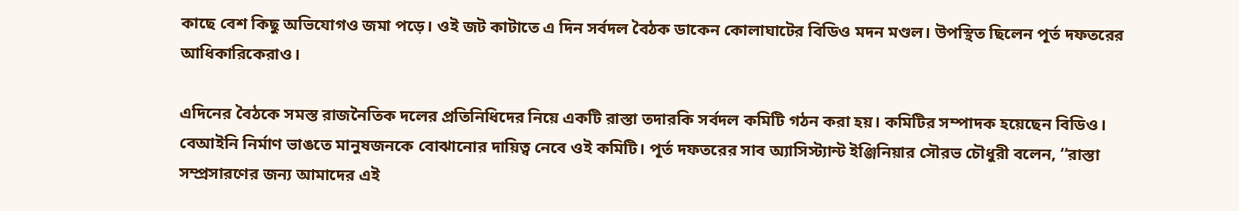কাছে বেশ কিছু অভিযোগও জমা পড়ে। ওই জট কাটাতে এ দিন সর্বদল বৈঠক ডাকেন কোলাঘাটের বিডিও মদন মণ্ডল। উপস্থিত ছিলেন পূর্ত দফতরের আধিকারিকেরাও।

এদিনের বৈঠকে সমস্ত রাজনৈতিক দলের প্রতিনিধিদের নিয়ে একটি রাস্তা তদারকি সর্বদল কমিটি গঠন করা হয়। কমিটির সম্পাদক হয়েছেন বিডিও। বেআইনি নির্মাণ ভাঙতে মানুষজনকে বোঝানোর দায়িত্ব নেবে ওই কমিটি। পূর্ত দফতরের সাব অ্যাসিস্ট্যান্ট ইঞ্জিনিয়ার সৌরভ চৌধুরী বলেন, ‘‘রাস্তা সম্প্রসারণের জন্য আমাদের এই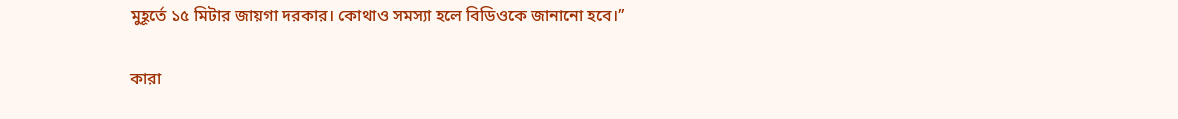মুহূর্তে ১৫ মিটার জায়গা দরকার। কোথাও সমস্যা হলে বিডিওকে জানানো হবে।’’

কারা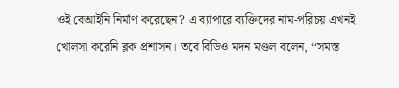ওই বেআইনি নির্মাণ করেছেন? এ ব্যাপারে ব্যক্তিদের নাম-পরিচয় এখনই খোলসা করেনি ব্লক প্রশাসন। তবে বিডিও মদন মণ্ডল বলেন, ‘‘সমস্ত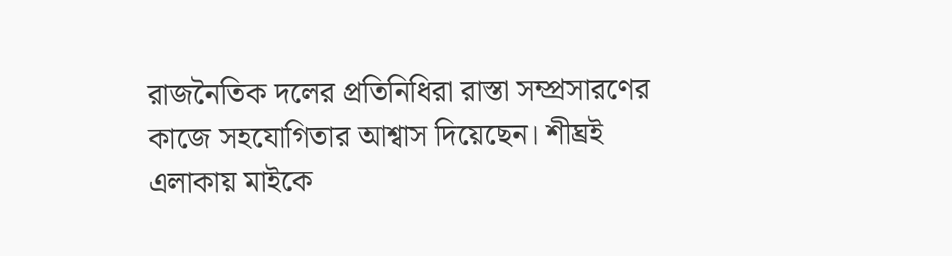রাজনৈতিক দলের প্রতিনিধিরা রাস্তা সম্প্রসারণের কাজে সহযোগিতার আশ্বাস দিয়েছেন। শীঘ্রই এলাকায় মাইকে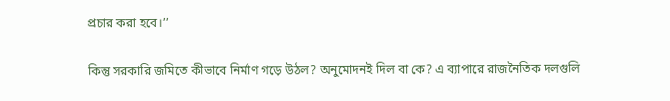প্রচার করা হবে।’’

কিন্তু সরকারি জমিতে কীভাবে নির্মাণ গড়ে উঠল? অনুমোদনই দিল বা কে? এ ব্যাপারে রাজনৈতিক দলগুলি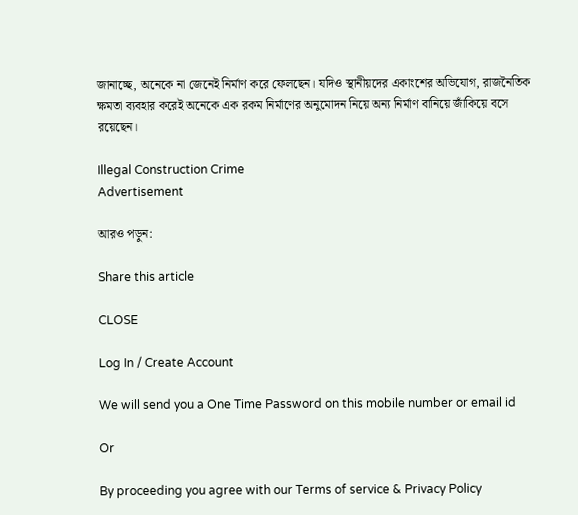জানাচ্ছে, অনেকে না জেনেই নির্মাণ করে ফেলছেন। যদিও স্থানীয়দের একাংশের অভিযোগ, রাজনৈতিক ক্ষমতা ব্যবহার করেই অনেকে এক রকম নির্মাণের অনুমোদন নিয়ে অন্য নির্মাণ বানিয়ে জাঁকিয়ে বসে রয়েছেন।

Illegal Construction Crime
Advertisement

আরও পড়ুন:

Share this article

CLOSE

Log In / Create Account

We will send you a One Time Password on this mobile number or email id

Or

By proceeding you agree with our Terms of service & Privacy Policy